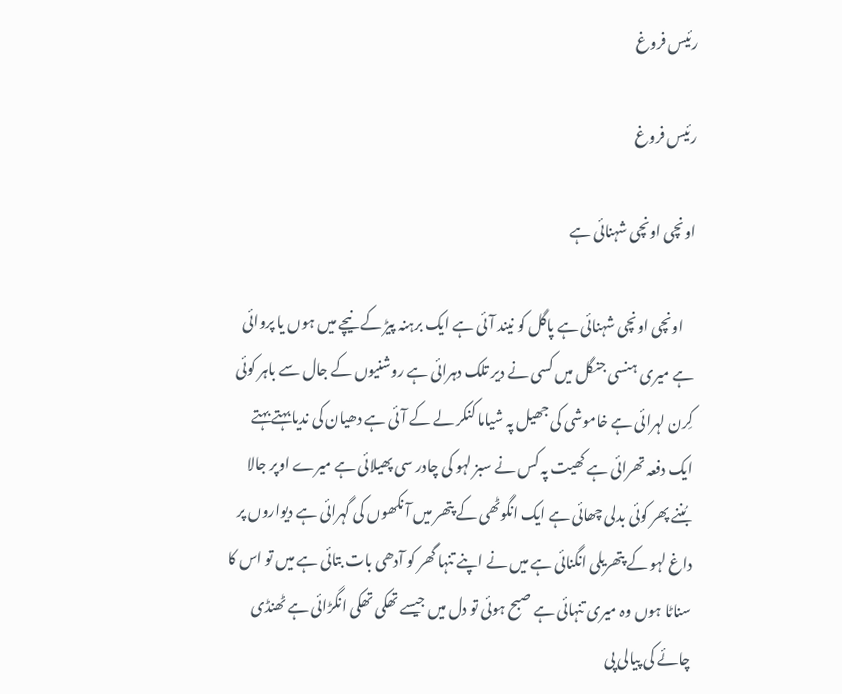رئیس فروغ

رئیس فروغ

اونچی اونچی شہنائی ہے

    اونچی اونچی شہنائی ہے پاگل کو نیند آئی ہے ایک برہنہ پیڑ کے نیچے میں ہوں یا پروائی ہے میری ہنسی جنگل میں کسی نے دیر تلک دہرائی ہے روشنیوں کے جال سے باہر کوئی کِرن لہرائی ہے خاموشی کی جھیل پہ شیاما کنکر لے کے آئی ہے دھیان کی ندیا بہتے بہتے ایک دفعہ تھرائی ہے کھیت پہ کس نے سبز لہو کی چادر سی پھیلائی ہے میرے اوپر جالا بُننے پھر کوئی بدلی چھائی ہے ایک انگوٹھی کے پتھر میں آ نکھوں کی گہرائی ہے دیواروں پر داغ لہو کے پتھریلی انگنائی ہے میں نے اپنے تنہا گھر کو آدھی بات بتائی ہے میں تو اس کا سناٹا ہوں وہ میری تنہائی ہے صبح ہوئی تو دل میں جیسے تھکی تھکی انگڑائی ہے ٹھنڈی چائے کی پیالی پی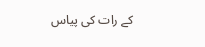کے رات کی پیاس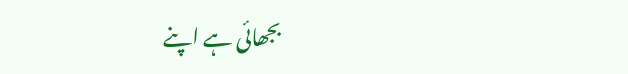بجھائی ہے اپنے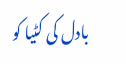بادل کی کٹیا کو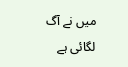میں نے آگ لگائی ہے